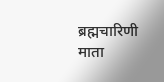ब्रह्मचारिणी माता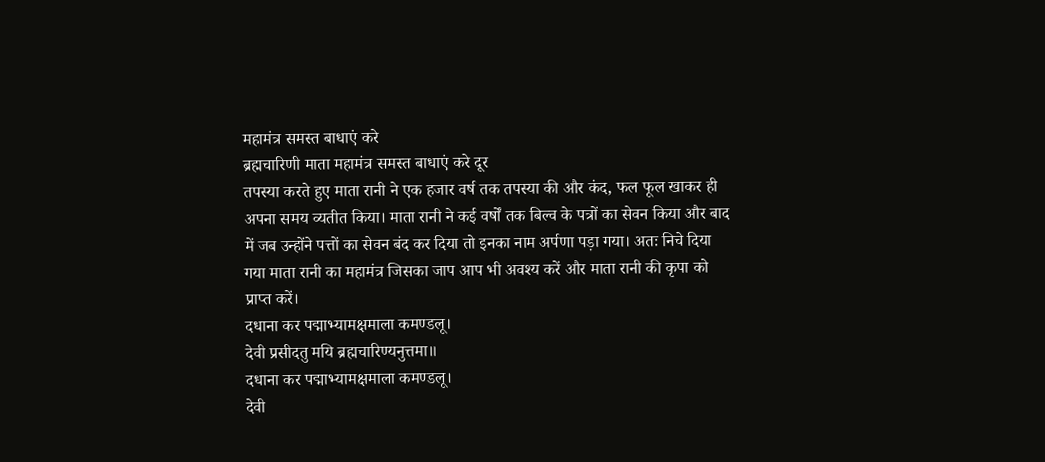महामंत्र समस्त बाधाएं करे
ब्रह्मचारिणी माता महामंत्र समस्त बाधाएं करे दूर
तपस्या करते हुए माता रानी ने एक हजार वर्ष तक तपस्या की और कंद, फल फूल खाकर ही अपना समय व्यतीत किया। माता रानी ने कई वर्षों तक बिल्व के पत्रों का सेवन किया और बाद में जब उन्होंने पत्तों का सेवन बंद कर दिया तो इनका नाम अर्पणा पड़ा गया। अतः निचे दिया गया माता रानी का महामंत्र जिसका जाप आप भी अवश्य करें और माता रानी की कृपा को प्राप्त करें।
दधाना कर पद्माभ्यामक्षमाला कमण्डलू।
देवी प्रसीदतु मयि ब्रह्मचारिण्यनुत्तमा॥
दधाना कर पद्माभ्यामक्षमाला कमण्डलू।
देवी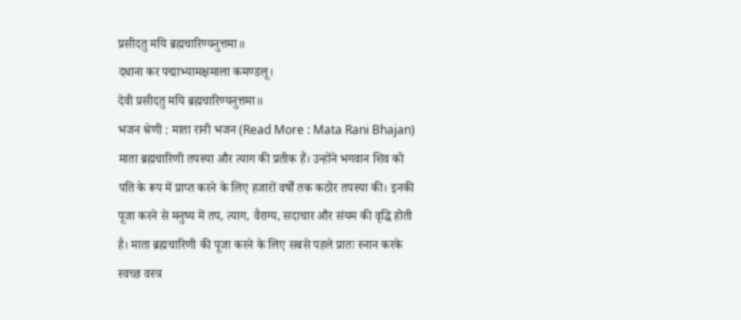प्रसीदतु मयि ब्रह्मचारिण्यनुत्तमा॥
दधाना कर पद्माभ्यामक्षमाला कमण्डलू।
देवी प्रसीदतु मयि ब्रह्मचारिण्यनुत्तमा॥
भजन श्रेणी : माता रानी भजन (Read More : Mata Rani Bhajan)
माता ब्रह्मचारिणी तपस्या और त्याग की प्रतीक हैं। उन्होंने भगवान शिव को पति के रूप में प्राप्त करने के लिए हजारों वर्षों तक कठोर तपस्या की। इनकी पूजा करने से मनुष्य में तप, त्याग, वैराग्य, सदाचार और संयम की वृद्धि होती है। माता ब्रह्मचारिणी की पूजा करने के लिए सबसे पहले प्रातः स्नान करके स्वच्छ वस्त्र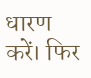धारण करें। फिर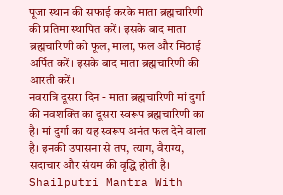पूजा स्थान की सफाई करके माता ब्रह्मचारिणी की प्रतिमा स्थापित करें। इसके बाद माता ब्रह्मचारिणी को फूल, माला, फल और मिठाई अर्पित करें। इसके बाद माता ब्रह्मचारिणी की आरती करें।
नवरात्रि दूसरा दिन - माता ब्रह्मचारिणी मां दुर्गा की नवशक्ति का दूसरा स्वरूप ब्रह्मचारिणी का है। मां दुर्गा का यह स्वरूप अनंत फल देने वाला है। इनकी उपासना से तप, त्याग, वैराग्य, सदाचार और संयम की वृद्धि होती है। Shailputri Mantra With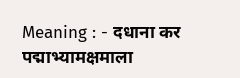Meaning : - दधाना कर पद्माभ्यामक्षमाला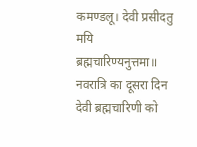कमण्डलू। देवी प्रसीदतु मयि ब्रह्मचारिण्यनुत्तमा॥
नवरात्रि का दूसरा दिन देवी ब्रह्मचारिणी को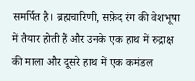समर्पित है। ब्रह्मचारिणी, सफ़ेद रंग की वेशभूषा में तैयार होती हैं और उनके एक हाथ में रुद्राक्ष की माला और दूसरे हाथ में एक कमंडल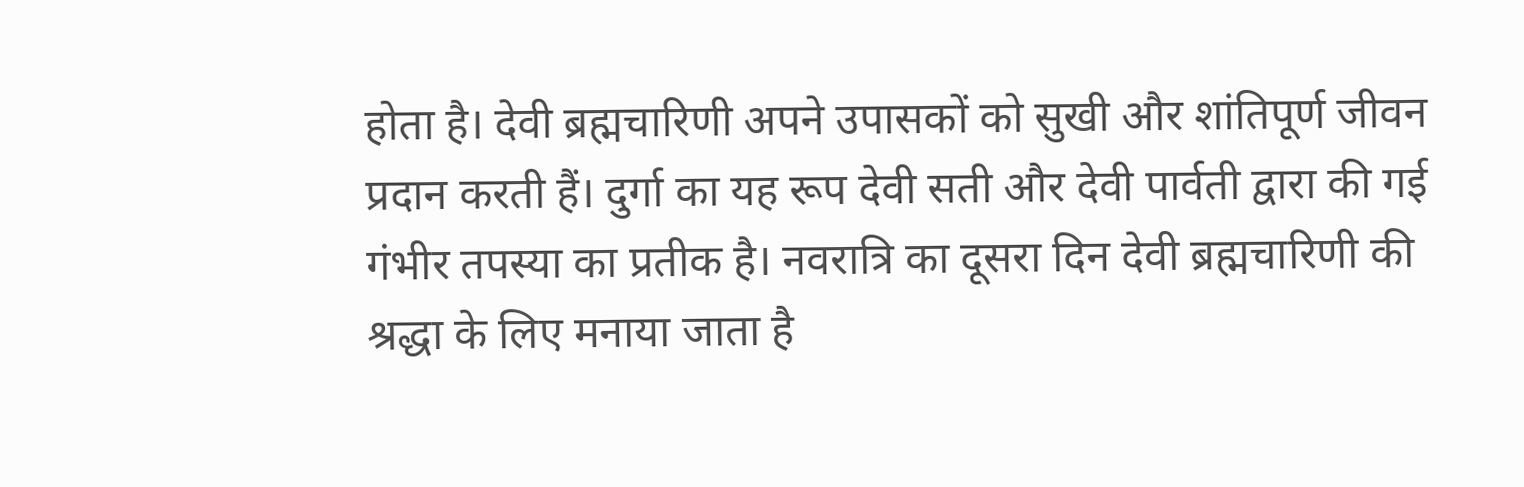होता है। देवी ब्रह्मचारिणी अपने उपासकों को सुखी और शांतिपूर्ण जीवन प्रदान करती हैं। दुर्गा का यह रूप देवी सती और देवी पार्वती द्वारा की गई गंभीर तपस्या का प्रतीक है। नवरात्रि का दूसरा दिन देवी ब्रह्मचारिणी की श्रद्धा के लिए मनाया जाता है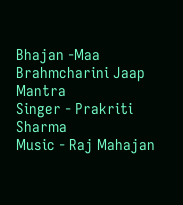Bhajan -Maa Brahmcharini Jaap Mantra
Singer - Prakriti Sharma
Music - Raj Mahajan